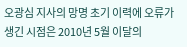오광심 지사의 망명 초기 이력에 오류가 생긴 시점은 2010년 5월 이달의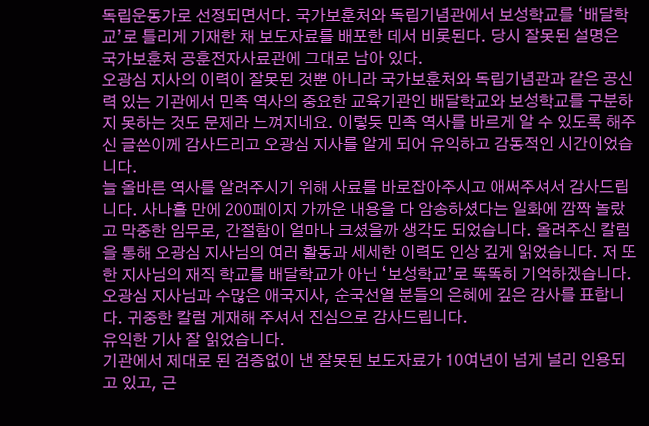독립운동가로 선정되면서다. 국가보훈처와 독립기념관에서 보성학교를 ‘배달학교’로 틀리게 기재한 채 보도자료를 배포한 데서 비롯된다. 당시 잘못된 설명은 국가보훈처 공훈전자사료관에 그대로 남아 있다.
오광심 지사의 이력이 잘못된 것뿐 아니라 국가보훈처와 독립기념관과 같은 공신력 있는 기관에서 민족 역사의 중요한 교육기관인 배달학교와 보성학교를 구분하지 못하는 것도 문제라 느껴지네요. 이렇듯 민족 역사를 바르게 알 수 있도록 해주신 글쓴이께 감사드리고 오광심 지사를 알게 되어 유익하고 감동적인 시간이었습니다.
늘 올바른 역사를 알려주시기 위해 사료를 바로잡아주시고 애써주셔서 감사드립니다. 사나흘 만에 200페이지 가까운 내용을 다 암송하셨다는 일화에 깜짝 놀랐고 막중한 임무로, 간절함이 얼마나 크셨을까 생각도 되었습니다. 올려주신 칼럼을 통해 오광심 지사님의 여러 활동과 세세한 이력도 인상 깊게 읽었습니다. 저 또한 지사님의 재직 학교를 배달학교가 아닌 ‘보성학교’로 똑똑히 기억하겠습니다. 오광심 지사님과 수많은 애국지사, 순국선열 분들의 은혜에 깊은 감사를 표합니다. 귀중한 칼럼 게재해 주셔서 진심으로 감사드립니다.
유익한 기사 잘 읽었습니다.
기관에서 제대로 된 검증없이 낸 잘못된 보도자료가 10여년이 넘게 널리 인용되고 있고, 근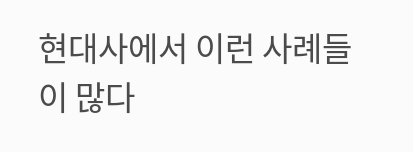현대사에서 이런 사례들이 많다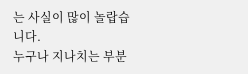는 사실이 많이 놀랍습니다.
누구나 지나치는 부분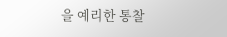을 예리한 통찰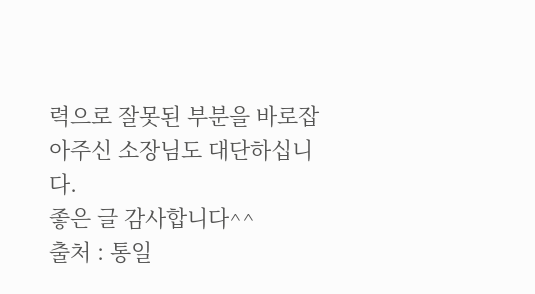력으로 잘못된 부분을 바로잡아주신 소장님도 대단하십니다.
좋은 글 감사합니다^^
출처 : 통일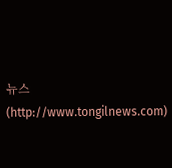뉴스(http://www.tongilnews.com)